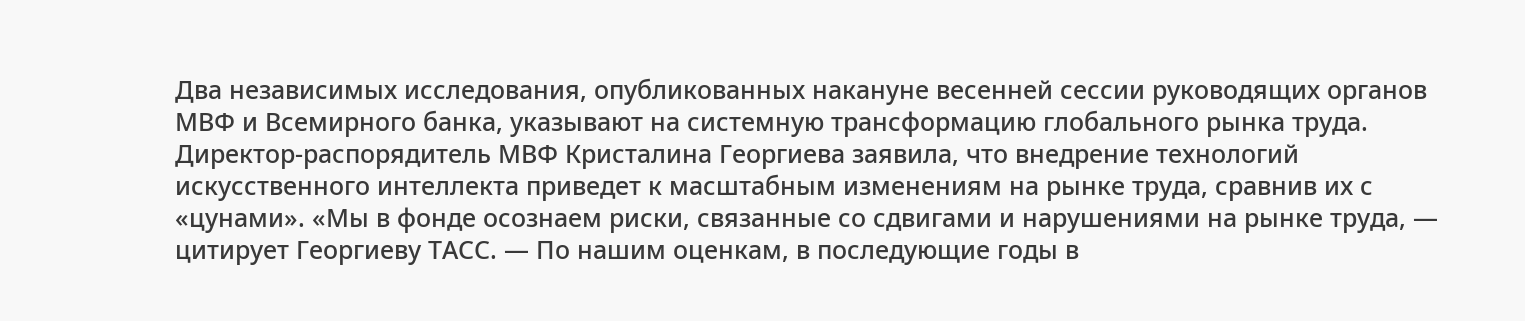Два независимых исследования, опубликованных накануне весенней сессии руководящих органов МВФ и Всемирного банка, указывают на системную трансформацию глобального рынка труда.
Директор-распорядитель МВФ Кристалина Георгиева заявила, что внедрение технологий искусственного интеллекта приведет к масштабным изменениям на рынке труда, сравнив их с «цунами». «Мы в фонде осознаем риски, связанные со сдвигами и нарушениями на рынке труда, — цитирует Георгиеву ТАСС. — По нашим оценкам, в последующие годы в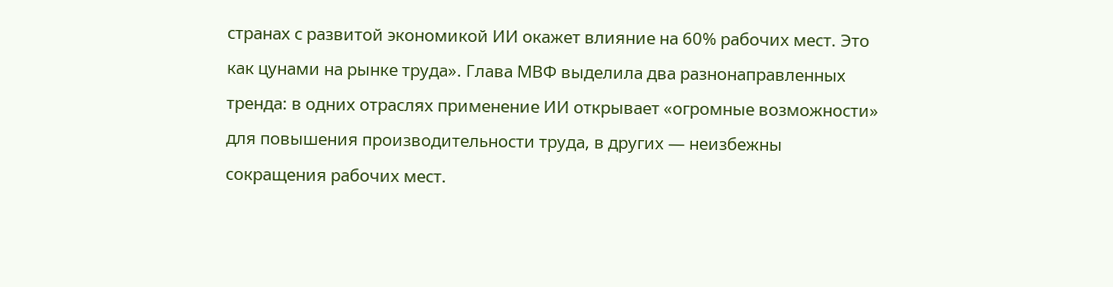странах с развитой экономикой ИИ окажет влияние на 60% рабочих мест. Это как цунами на рынке труда». Глава МВФ выделила два разнонаправленных тренда: в одних отраслях применение ИИ открывает «огромные возможности» для повышения производительности труда, в других — неизбежны сокращения рабочих мест.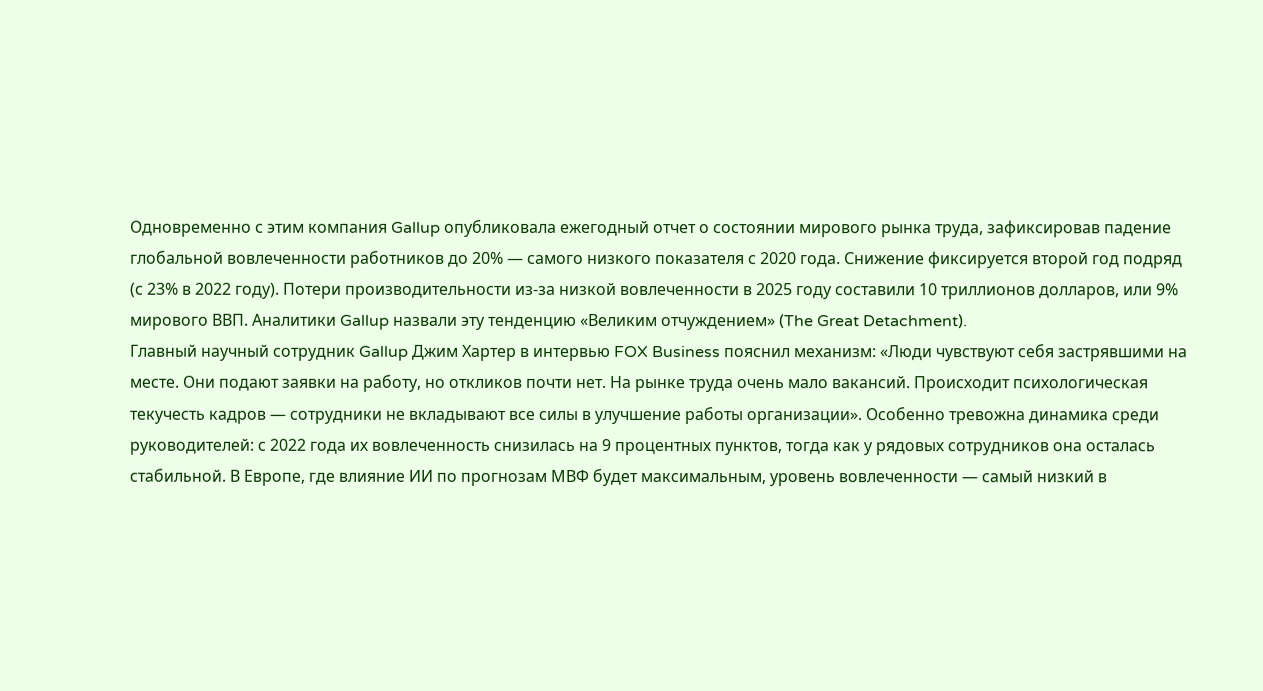Одновременно с этим компания Gallup опубликовала ежегодный отчет о состоянии мирового рынка труда, зафиксировав падение глобальной вовлеченности работников до 20% — самого низкого показателя с 2020 года. Снижение фиксируется второй год подряд (с 23% в 2022 году). Потери производительности из-за низкой вовлеченности в 2025 году составили 10 триллионов долларов, или 9% мирового ВВП. Аналитики Gallup назвали эту тенденцию «Великим отчуждением» (The Great Detachment).
Главный научный сотрудник Gallup Джим Хартер в интервью FOX Business пояснил механизм: «Люди чувствуют себя застрявшими на месте. Они подают заявки на работу, но откликов почти нет. На рынке труда очень мало вакансий. Происходит психологическая текучесть кадров — сотрудники не вкладывают все силы в улучшение работы организации». Особенно тревожна динамика среди руководителей: с 2022 года их вовлеченность снизилась на 9 процентных пунктов, тогда как у рядовых сотрудников она осталась стабильной. В Европе, где влияние ИИ по прогнозам МВФ будет максимальным, уровень вовлеченности — самый низкий в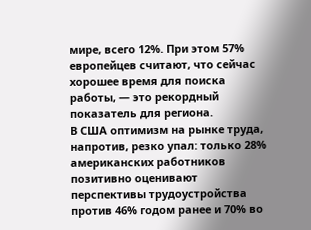мире, всего 12%. При этом 57% европейцев считают, что сейчас хорошее время для поиска работы, — это рекордный показатель для региона.
В США оптимизм на рынке труда, напротив, резко упал: только 28% американских работников позитивно оценивают перспективы трудоустройства против 46% годом ранее и 70% во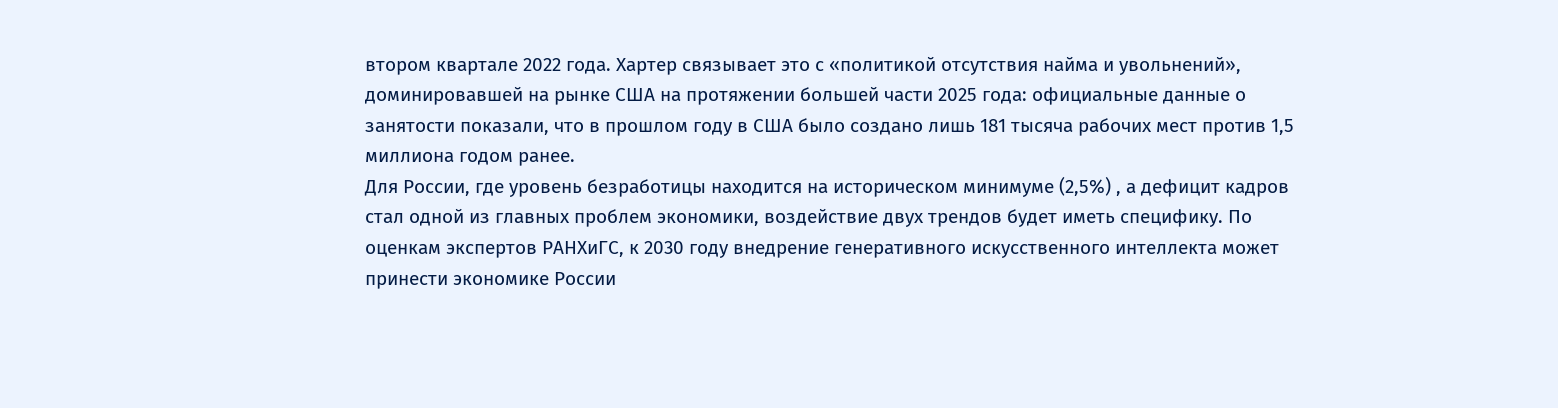втором квартале 2022 года. Хартер связывает это с «политикой отсутствия найма и увольнений», доминировавшей на рынке США на протяжении большей части 2025 года: официальные данные о занятости показали, что в прошлом году в США было создано лишь 181 тысяча рабочих мест против 1,5 миллиона годом ранее.
Для России, где уровень безработицы находится на историческом минимуме (2,5%) , а дефицит кадров стал одной из главных проблем экономики, воздействие двух трендов будет иметь специфику. По оценкам экспертов РАНХиГС, к 2030 году внедрение генеративного искусственного интеллекта может принести экономике России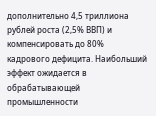дополнительно 4,5 триллиона рублей роста (2,5% ВВП) и компенсировать до 80% кадрового дефицита. Наибольший эффект ожидается в обрабатывающей промышленности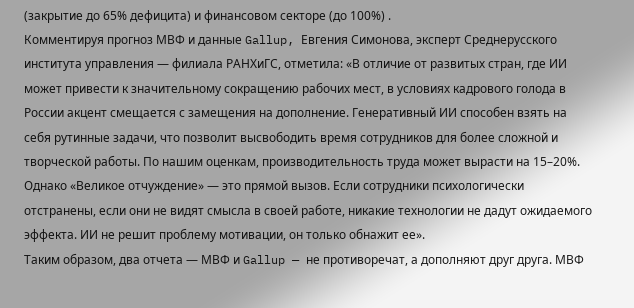(закрытие до 65% дефицита) и финансовом секторе (до 100%) .
Комментируя прогноз МВФ и данные Gallup, Евгения Симонова, эксперт Среднерусского института управления — филиала РАНХиГС, отметила: «В отличие от развитых стран, где ИИ может привести к значительному сокращению рабочих мест, в условиях кадрового голода в России акцент смещается с замещения на дополнение. Генеративный ИИ способен взять на себя рутинные задачи, что позволит высвободить время сотрудников для более сложной и творческой работы. По нашим оценкам, производительность труда может вырасти на 15–20%. Однако «Великое отчуждение» — это прямой вызов. Если сотрудники психологически отстранены, если они не видят смысла в своей работе, никакие технологии не дадут ожидаемого эффекта. ИИ не решит проблему мотивации, он только обнажит ее».
Таким образом, два отчета — МВФ и Gallup — не противоречат, а дополняют друг друга. МВФ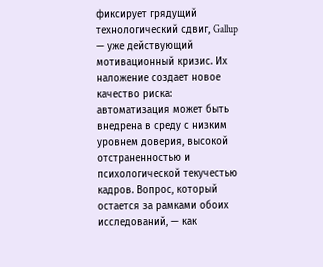фиксирует грядущий технологический сдвиг, Gallup — уже действующий мотивационный кризис. Их наложение создает новое качество риска: автоматизация может быть внедрена в среду с низким уровнем доверия, высокой отстраненностью и психологической текучестью кадров. Вопрос, который остается за рамками обоих исследований, — как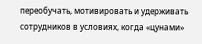переобучать, мотивировать и удерживать сотрудников в условиях, когда «цунами»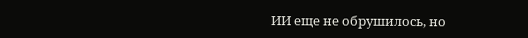ИИ еще не обрушилось, но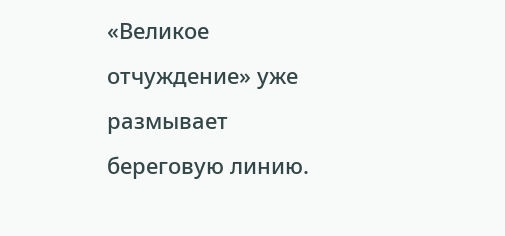«Великое отчуждение» уже размывает береговую линию.